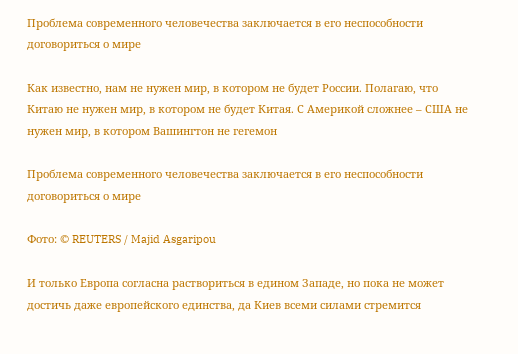Проблема современного человечества заключается в его неспособности договориться о мире

Как известно, нам не нужен мир, в котором не будет России. Полагаю, что Китаю не нужен мир, в котором не будет Китая. С Америкой сложнее – США не нужен мир, в котором Вашингтон не гегемон

Проблема современного человечества заключается в его неспособности договориться о мире

Фото: © REUTERS / Majid Asgaripou

И только Европа согласна раствориться в едином Западе, но пока не может достичь даже европейского единства, да Киев всеми силами стремится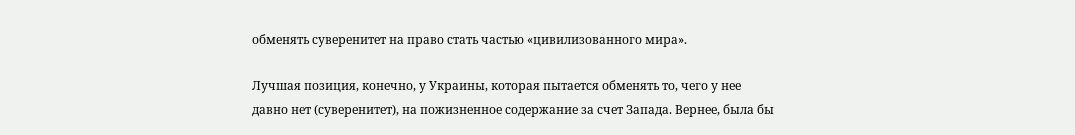обменять суверенитет на право стать частью «цивилизованного мира».

Лучшая позиция, конечно, у Украины, которая пытается обменять то, чего у нее давно нет (суверенитет), на пожизненное содержание за счет Запада. Вернее, была бы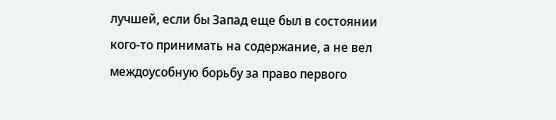лучшей, если бы Запад еще был в состоянии кого-то принимать на содержание, а не вел междоусобную борьбу за право первого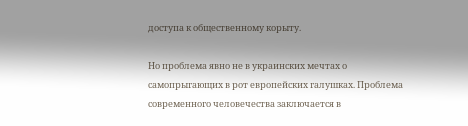доступа к общественному корыту.

Но проблема явно не в украинских мечтах о самопрыгающих в рот европейских галушках. Проблема современного человечества заключается в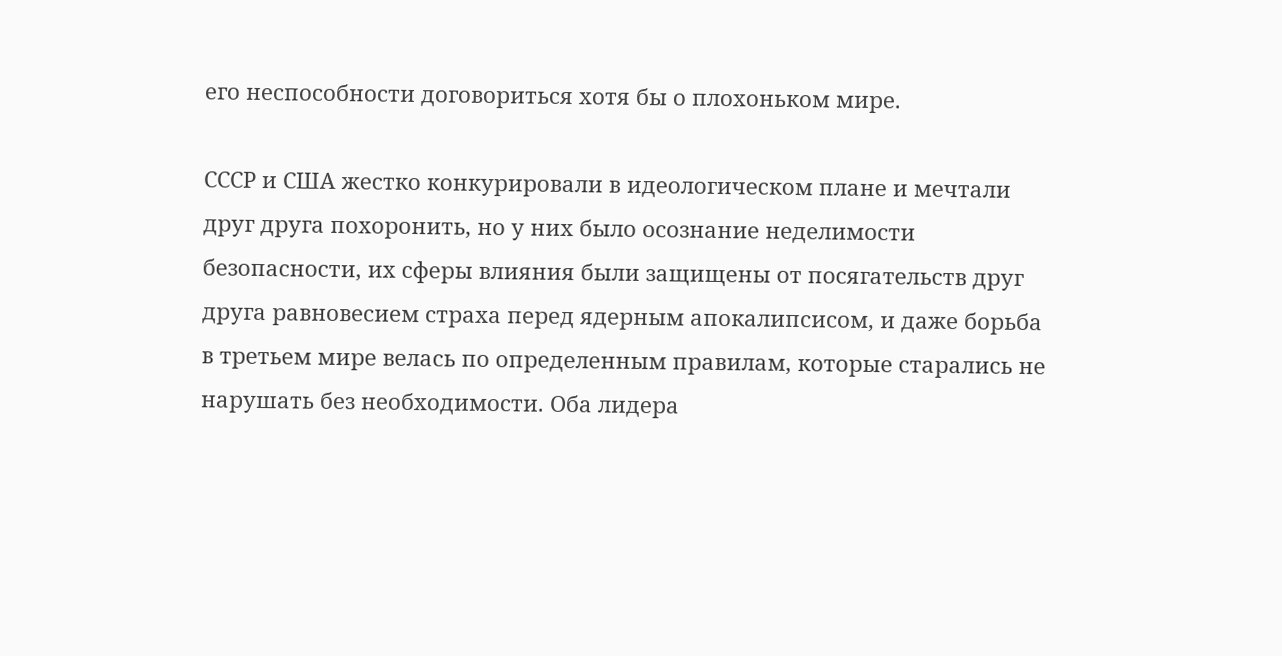его неспособности договориться хотя бы о плохоньком мире.

СССР и США жестко конкурировали в идеологическом плане и мечтали друг друга похоронить, но у них было осознание неделимости безопасности, их сферы влияния были защищены от посягательств друг друга равновесием страха перед ядерным апокалипсисом, и даже борьба в третьем мире велась по определенным правилам, которые старались не нарушать без необходимости. Оба лидера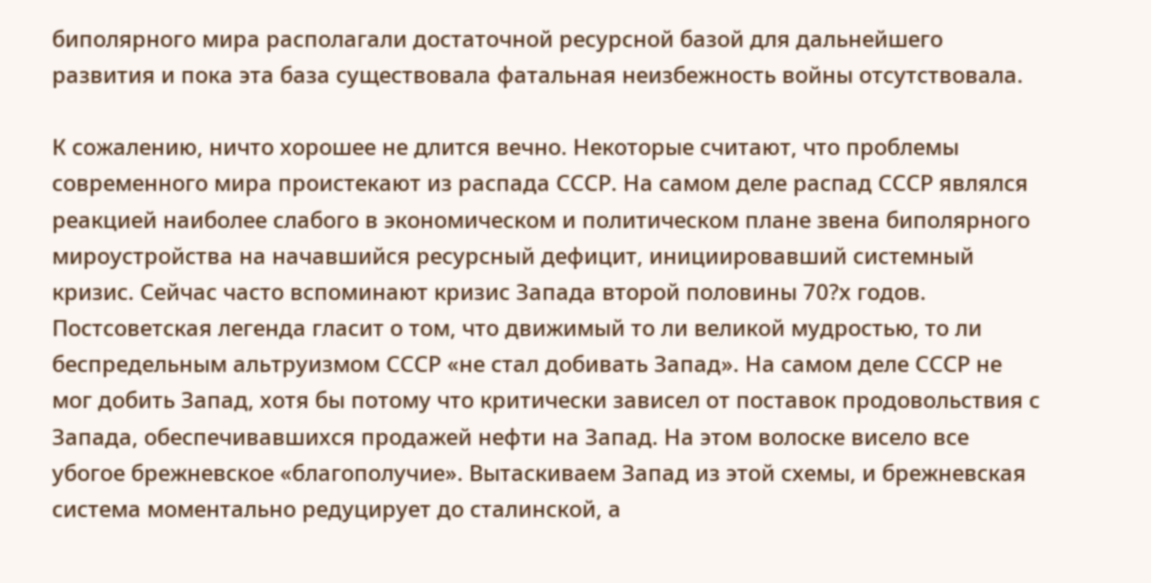биполярного мира располагали достаточной ресурсной базой для дальнейшего развития и пока эта база существовала фатальная неизбежность войны отсутствовала.

К сожалению, ничто хорошее не длится вечно. Некоторые считают, что проблемы современного мира проистекают из распада СССР. На самом деле распад СССР являлся реакцией наиболее слабого в экономическом и политическом плане звена биполярного мироустройства на начавшийся ресурсный дефицит, инициировавший системный кризис. Сейчас часто вспоминают кризис Запада второй половины 70?х годов. Постсоветская легенда гласит о том, что движимый то ли великой мудростью, то ли беспредельным альтруизмом СССР «не стал добивать Запад». На самом деле СССР не мог добить Запад, хотя бы потому что критически зависел от поставок продовольствия с Запада, обеспечивавшихся продажей нефти на Запад. На этом волоске висело все убогое брежневское «благополучие». Вытаскиваем Запад из этой схемы, и брежневская система моментально редуцирует до сталинской, а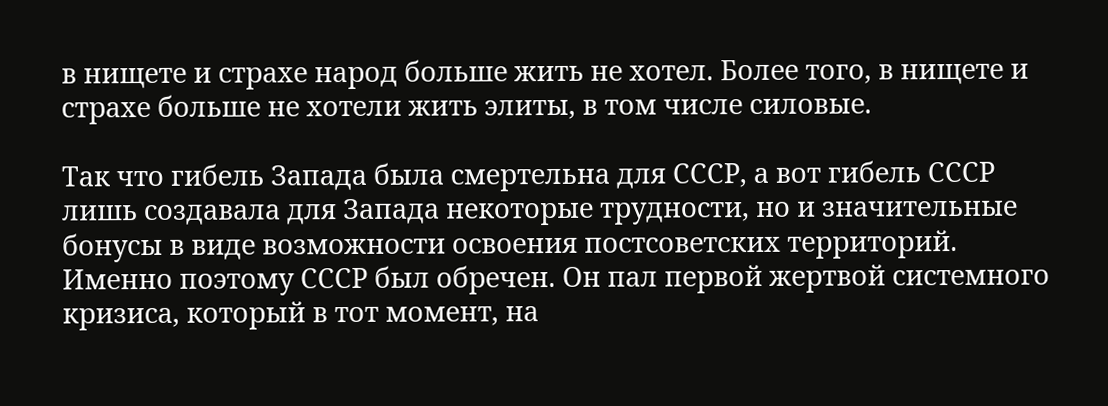в нищете и страхе народ больше жить не хотел. Более того, в нищете и страхе больше не хотели жить элиты, в том числе силовые.

Так что гибель Запада была смертельна для СССР, а вот гибель СССР лишь создавала для Запада некоторые трудности, но и значительные бонусы в виде возможности освоения постсоветских территорий. Именно поэтому СССР был обречен. Он пал первой жертвой системного кризиса, который в тот момент, на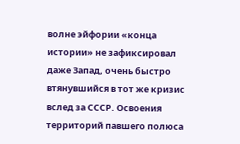волне эйфории «конца истории» не зафиксировал даже Запад, очень быстро втянувшийся в тот же кризис вслед за СССР. Освоения территорий павшего полюса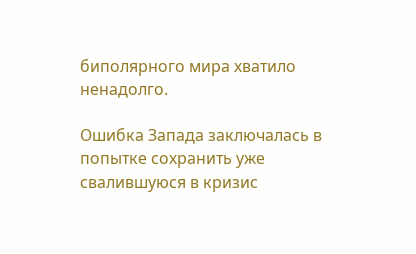биполярного мира хватило ненадолго.

Ошибка Запада заключалась в попытке сохранить уже свалившуюся в кризис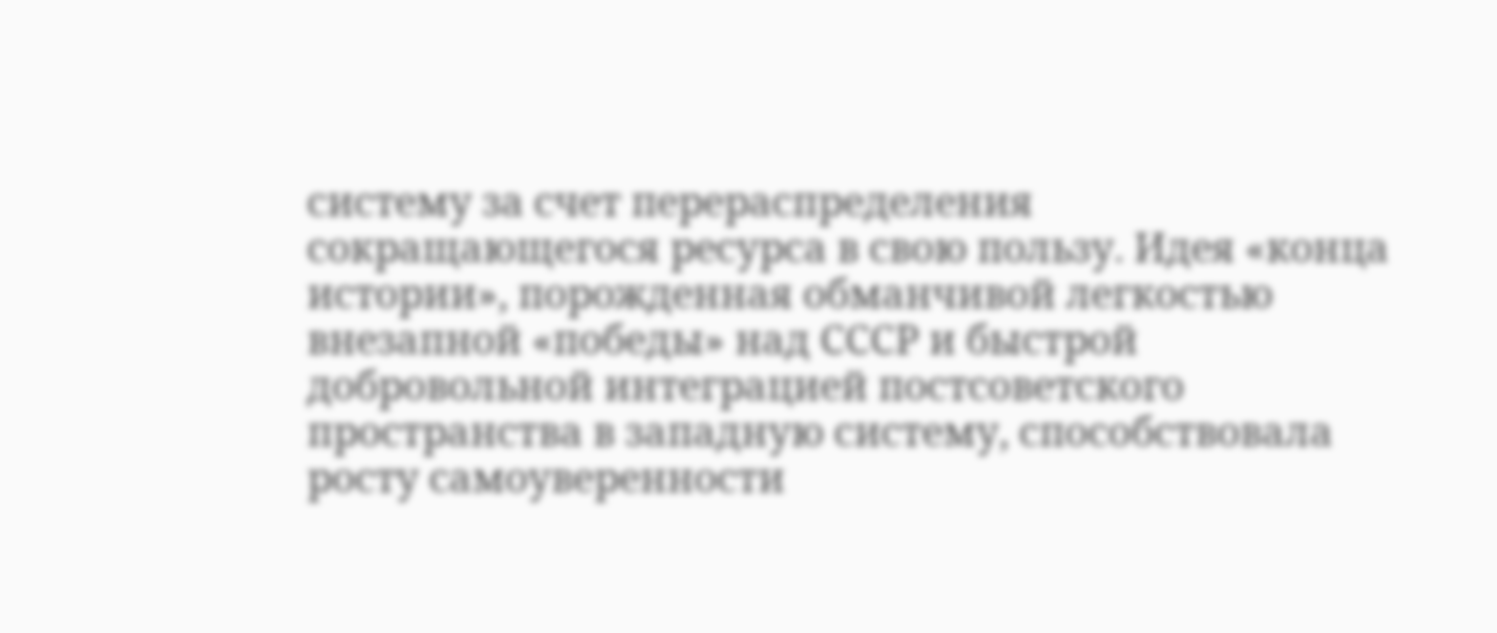систему за счет перераспределения сокращающегося ресурса в свою пользу. Идея «конца истории», порожденная обманчивой легкостью внезапной «победы» над СССР и быстрой добровольной интеграцией постсоветского пространства в западную систему, способствовала росту самоуверенности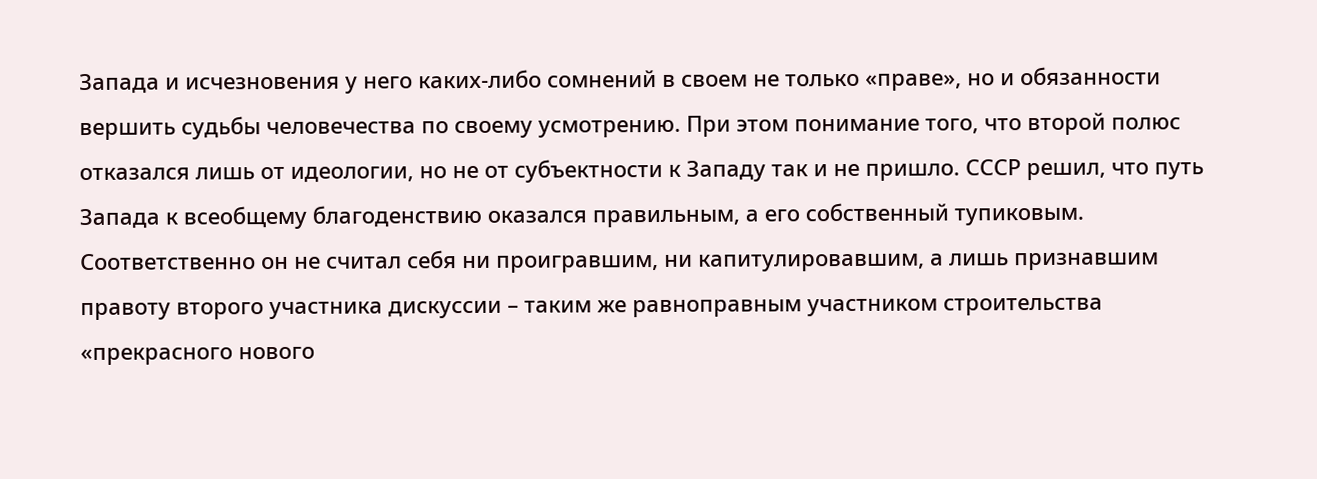Запада и исчезновения у него каких-либо сомнений в своем не только «праве», но и обязанности вершить судьбы человечества по своему усмотрению. При этом понимание того, что второй полюс отказался лишь от идеологии, но не от субъектности к Западу так и не пришло. СССР решил, что путь Запада к всеобщему благоденствию оказался правильным, а его собственный тупиковым. Соответственно он не считал себя ни проигравшим, ни капитулировавшим, а лишь признавшим правоту второго участника дискуссии – таким же равноправным участником строительства «прекрасного нового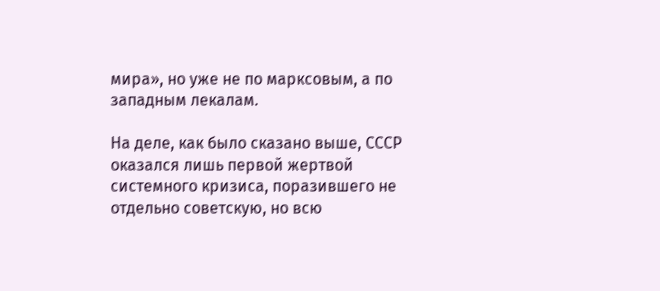мира», но уже не по марксовым, а по западным лекалам.

На деле, как было сказано выше, СССР оказался лишь первой жертвой системного кризиса, поразившего не отдельно советскую, но всю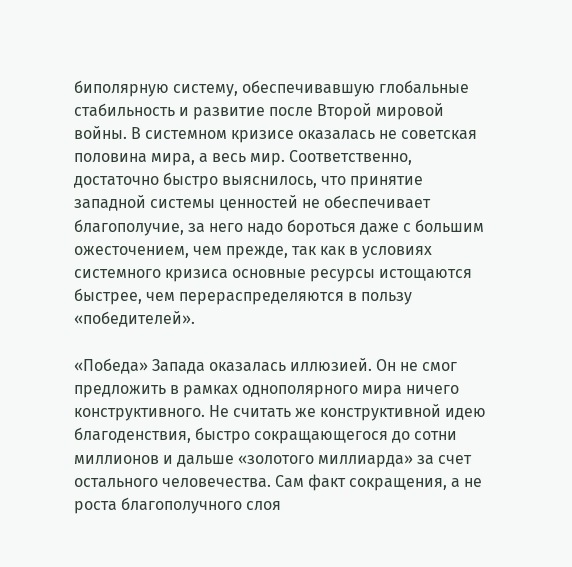биполярную систему, обеспечивавшую глобальные стабильность и развитие после Второй мировой войны. В системном кризисе оказалась не советская половина мира, а весь мир. Соответственно, достаточно быстро выяснилось, что принятие западной системы ценностей не обеспечивает благополучие, за него надо бороться даже с большим ожесточением, чем прежде, так как в условиях системного кризиса основные ресурсы истощаются быстрее, чем перераспределяются в пользу «победителей».

«Победа» Запада оказалась иллюзией. Он не смог предложить в рамках однополярного мира ничего конструктивного. Не считать же конструктивной идею благоденствия, быстро сокращающегося до сотни миллионов и дальше «золотого миллиарда» за счет остального человечества. Сам факт сокращения, а не роста благополучного слоя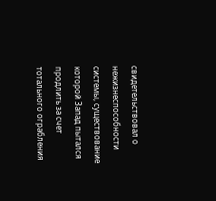свидетельствовал о нежизнеспособности системы, существование которой Запад пытался продлить за счет тотального ограбления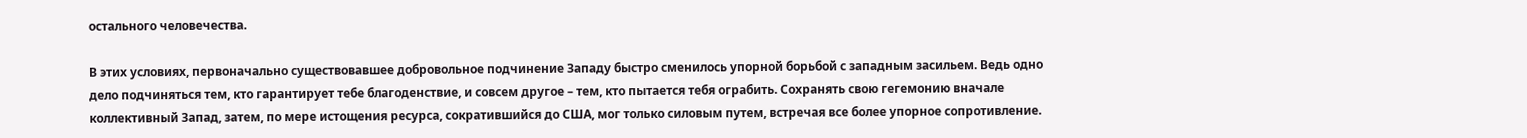остального человечества.

В этих условиях, первоначально существовавшее добровольное подчинение Западу быстро сменилось упорной борьбой с западным засильем. Ведь одно дело подчиняться тем, кто гарантирует тебе благоденствие, и совсем другое – тем, кто пытается тебя ограбить. Сохранять свою гегемонию вначале коллективный Запад, затем, по мере истощения ресурса, сократившийся до США, мог только силовым путем, встречая все более упорное сопротивление.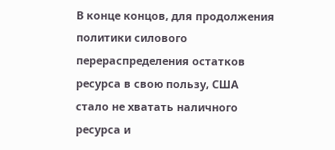В конце концов, для продолжения политики силового перераспределения остатков ресурса в свою пользу, США стало не хватать наличного ресурса и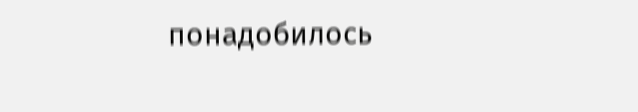понадобилось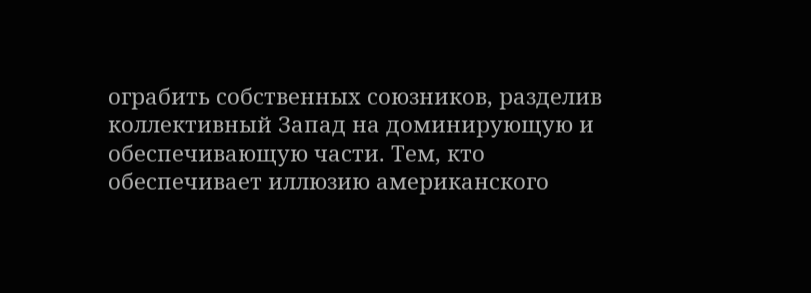ограбить собственных союзников, разделив коллективный Запад на доминирующую и обеспечивающую части. Тем, кто обеспечивает иллюзию американского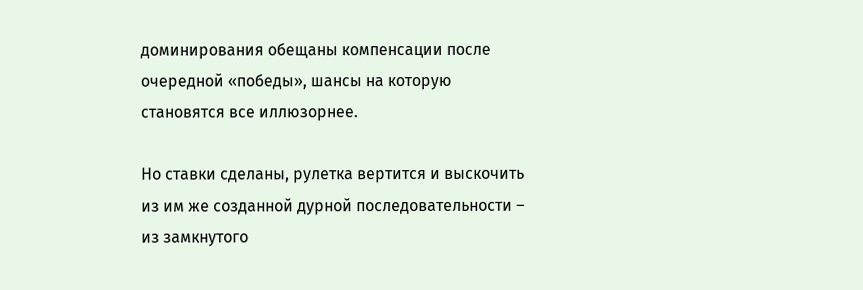доминирования обещаны компенсации после очередной «победы», шансы на которую становятся все иллюзорнее.

Но ставки сделаны, рулетка вертится и выскочить из им же созданной дурной последовательности – из замкнутого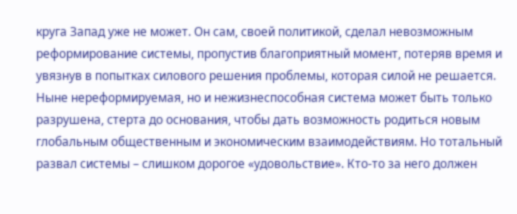круга Запад уже не может. Он сам, своей политикой, сделал невозможным реформирование системы, пропустив благоприятный момент, потеряв время и увязнув в попытках силового решения проблемы, которая силой не решается. Ныне нереформируемая, но и нежизнеспособная система может быть только разрушена, стерта до основания, чтобы дать возможность родиться новым глобальным общественным и экономическим взаимодействиям. Но тотальный развал системы – слишком дорогое «удовольствие». Кто-то за него должен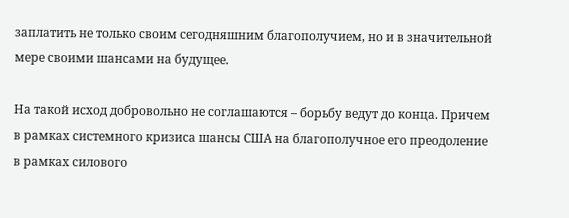заплатить не только своим сегодняшним благополучием, но и в значительной мере своими шансами на будущее.

На такой исход добровольно не соглашаются – борьбу ведут до конца. Причем в рамках системного кризиса шансы США на благополучное его преодоление в рамках силового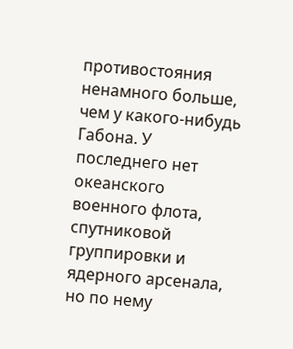противостояния ненамного больше, чем у какого-нибудь Габона. У последнего нет океанского военного флота, спутниковой группировки и ядерного арсенала, но по нему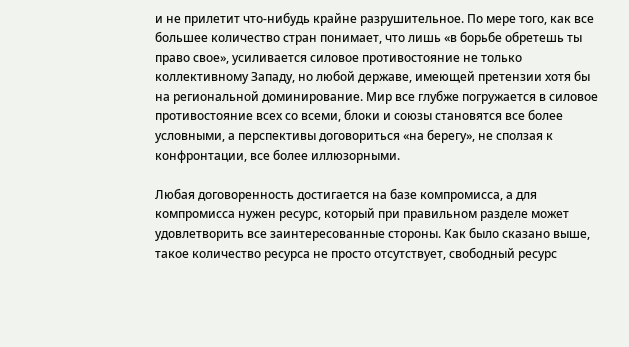и не прилетит что-нибудь крайне разрушительное. По мере того, как все большее количество стран понимает, что лишь «в борьбе обретешь ты право свое», усиливается силовое противостояние не только коллективному Западу, но любой державе, имеющей претензии хотя бы на региональной доминирование. Мир все глубже погружается в силовое противостояние всех со всеми, блоки и союзы становятся все более условными, а перспективы договориться «на берегу», не сползая к конфронтации, все более иллюзорными.

Любая договоренность достигается на базе компромисса, а для компромисса нужен ресурс, который при правильном разделе может удовлетворить все заинтересованные стороны. Как было сказано выше, такое количество ресурса не просто отсутствует, свободный ресурс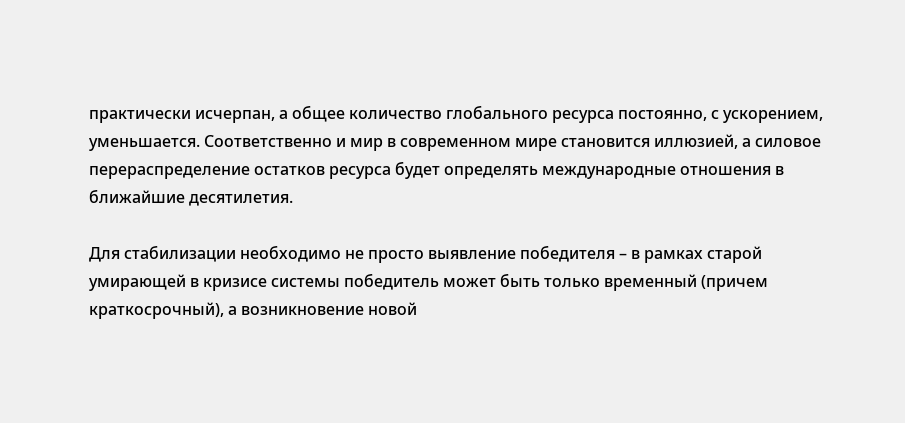практически исчерпан, а общее количество глобального ресурса постоянно, с ускорением, уменьшается. Соответственно и мир в современном мире становится иллюзией, а силовое перераспределение остатков ресурса будет определять международные отношения в ближайшие десятилетия.

Для стабилизации необходимо не просто выявление победителя – в рамках старой умирающей в кризисе системы победитель может быть только временный (причем краткосрочный), а возникновение новой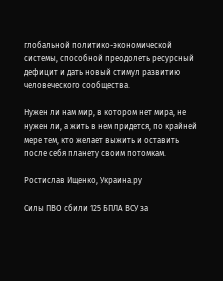глобальной политико-экономической системы, способной преодолеть ресурсный дефицит и дать новый стимул развитию человеческого сообщества.

Нужен ли нам мир, в котором нет мира, не нужен ли, а жить в нем придется, по крайней мере тем, кто желает выжить и оставить после себя планету своим потомкам.

Ростислав Ищенко, Украина.ру

Силы ПВО сбили 125 БПЛА ВСУ за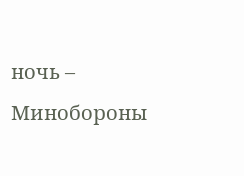ночь – Минобороны